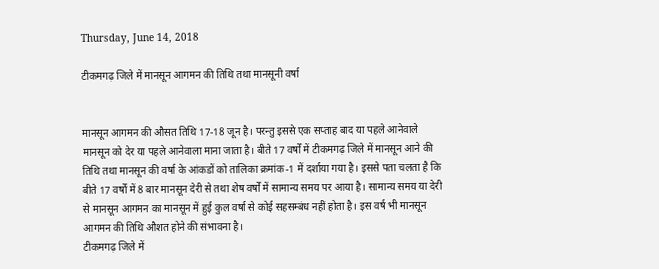Thursday, June 14, 2018

टीकमगढ़ जिले में मानसून आगमन की तिथि तथा मानसूनी वर्षा


मानसून आगमन की औसत तिथि 17-18 जून है। परन्तु इससे एक सप्ताह बाद या पहले आनेवाले मानसून को देर या पहले आनेवाला माना जाता है। बीते 17 वर्षों में टीकमगढ़ जिले में मानसून आने की तिथि तथा मानसून की वर्षा के आंकडों को तालिका क्रमांक-1 में दर्शाया गया है। इससे पता चलता है कि बीते 17 वर्षों में 8 बार मानसून देरी से तथा शेष वर्षों में सामान्य समय पर आया है। सामान्य समय या देरी से मानसून आगमन का मानसून में हुई कुल वर्षा से कोई सहसम्बंध नहीं होता है। इस वर्ष भी मानसून आगमन की तिथि औशत होने की संभावना है।
टीकमगढ़ जिले में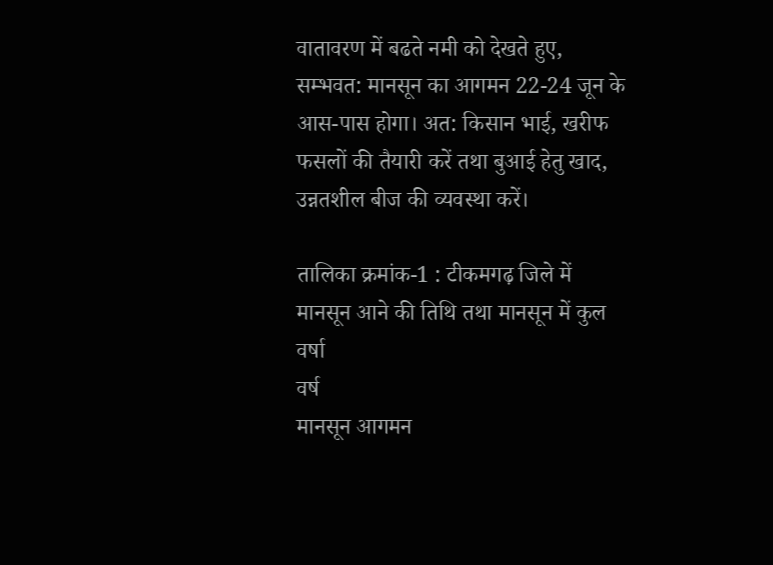वातावरण में बढते नमी को देखते हुए, सम्भवत: मानसून का आगमन 22-24 जून के आस-पास होगा। अत: किसान भाई, खरीफ फसलों की तैयारी करें तथा बुआई हेतु खाद, उन्नतशील बीज की व्यवस्था करें।

तालिका क्रमांक-1 : टीकमगढ़ जिले में मानसून आने की तिथि तथा मानसून में कुल वर्षा
वर्ष
मानसून आगमन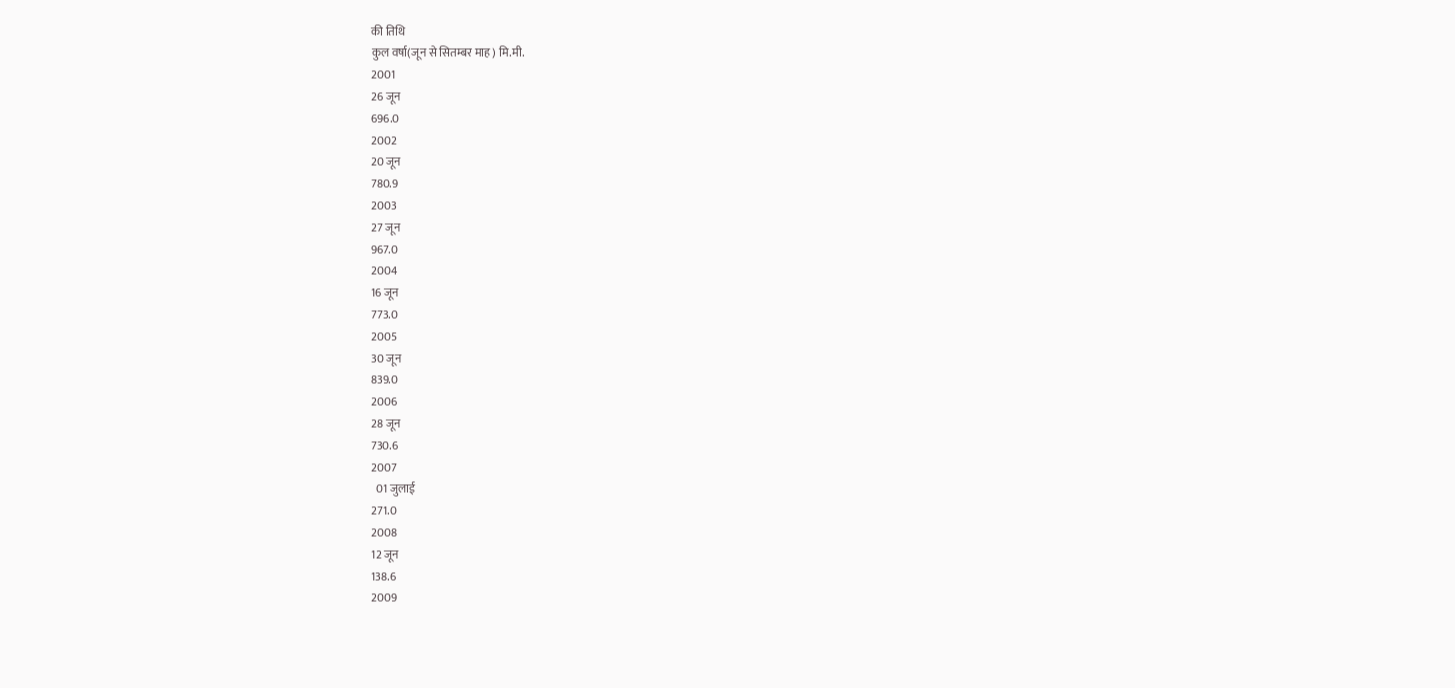की तिथि
कुल वर्षा(जून से सितम्बर माह) मि.मी.
2001
26 जून
696.0
2002
20 जून
780.9
2003
27 जून
967.0
2004
16 जून
773.0
2005
30 जून
839.0
2006
28 जून
730.6
2007
  01 जुलाई
271.0
2008
12 जून
138.6
2009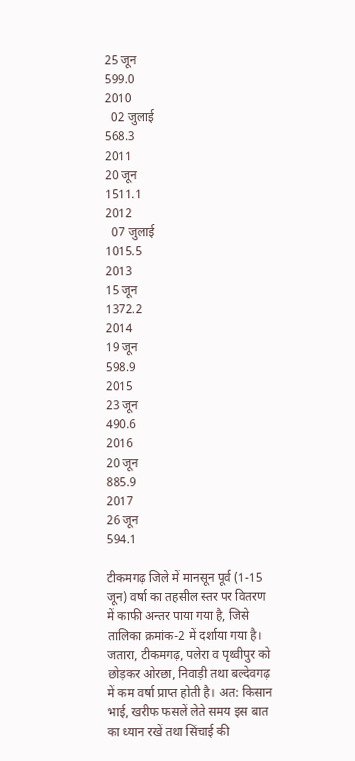25 जून
599.0
2010
  02 जुलाई
568.3
2011
20 जून
1511.1
2012
  07 जुलाई
1015.5
2013
15 जून
1372.2
2014
19 जून
598.9
2015
23 जून
490.6
2016
20 जून
885.9
2017
26 जून
594.1

टीकमगढ़ जिले में मानसून पूर्व (1-15 जून) वर्षा का तहसील स्तर पर वितरण में काफी अन्तर पाया गया है, जिसे तालिका क्रमांक-2 में दर्शाया गया है। जतारा, टीकमगढ़, पलेरा व पृथ्वीपुर को छोड़कर ओरछा, निवाड़ी तथा बल्देवगढ़ में कम वर्षा प्राप्त होती है। अत: किसान भाई, खरीफ फसलें लेते समय इस बात का ध्यान रखें तथा सिंचाई की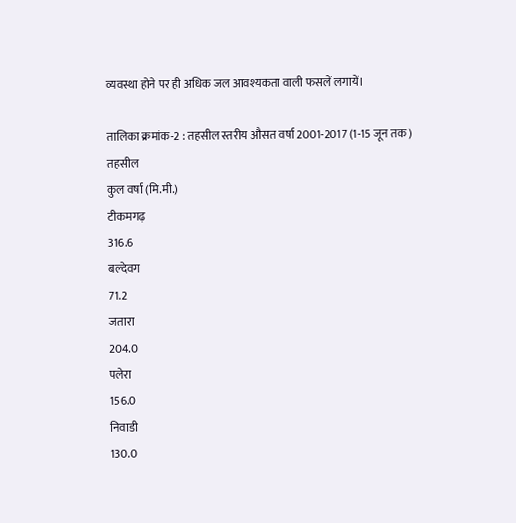व्यवस्था होने पर ही अधिक जल आवश्यकता वाली फसलें लगायें।

तालिका क्रमांक-2 : तहसील स्तरीय औसत वर्षा 2001-2017 (1-15 जून तक)
तहसील
कुल वर्षा (मि.मी.)
टीकमगढ़
316.6
बल्देवग
71.2
जतारा
204.0
पलेरा
156.0
निवाडी
130.0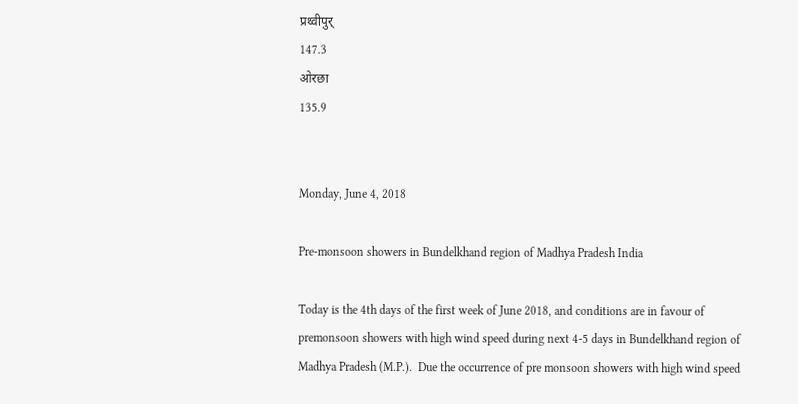प्रथ्वीपुर्
147.3
ओरछा
135.9


Monday, June 4, 2018

Pre-monsoon showers in Bundelkhand region of Madhya Pradesh India

Today is the 4th days of the first week of June 2018, and conditions are in favour of premonsoon showers with high wind speed during next 4-5 days in Bundelkhand region of Madhya Pradesh (M.P.).  Due the occurrence of pre monsoon showers with high wind speed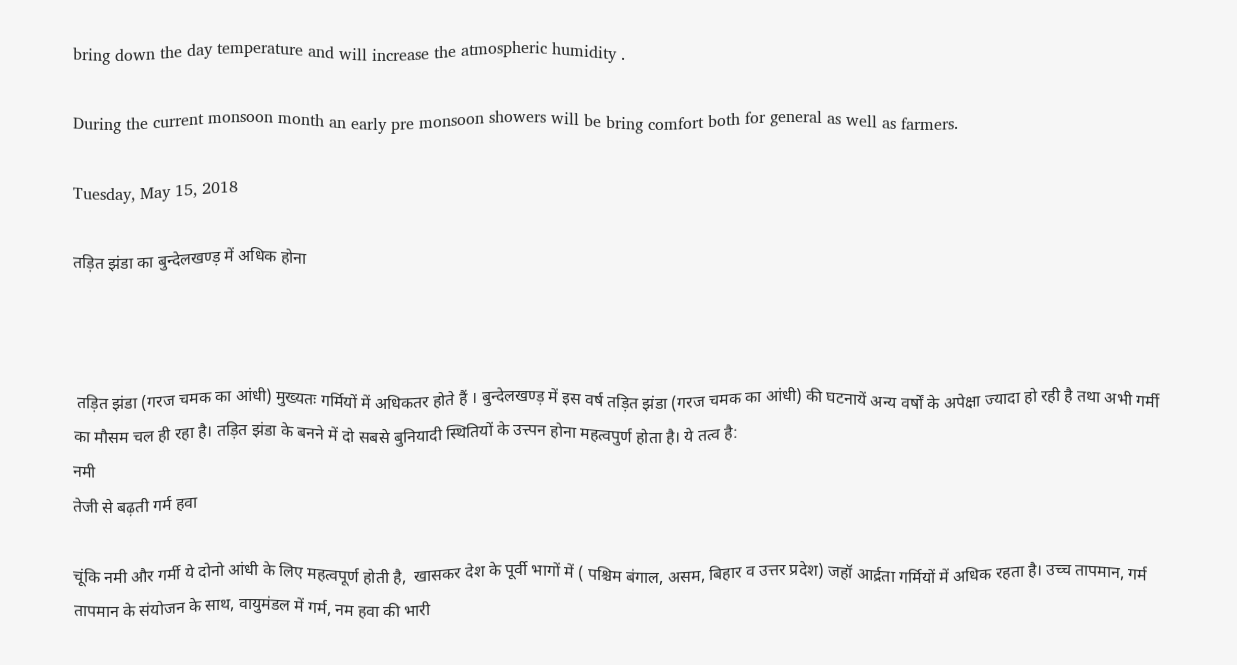bring down the day temperature and will increase the atmospheric humidity .

During the current monsoon month an early pre monsoon showers will be bring comfort both for general as well as farmers.

Tuesday, May 15, 2018

तड़ित झंडा का बुन्देलखण्ड़ में अधिक होना



 तड़ित झंडा (गरज चमक का आंधी) मुख्यतः गर्मियों में अधिकतर होते हैं । बुन्देलखण्ड़ में इस वर्ष तड़ित झंडा (गरज चमक का आंधी) की घटनायें अन्य वर्षों के अपेक्षा ज्यादा हो रही है तथा अभी गर्मी का मौसम चल ही रहा है। तड़ित झंडा के बनने में दो सबसे बुनियादी स्थितियों के उत्त्पन होना महत्वपुर्ण होता है। ये तत्व है:
नमी
तेजी से बढ़ती गर्म हवा

चूंकि नमी और गर्मी ये दोनो आंधी के लिए महत्वपूर्ण होती है,  खासकर देश के पूर्वी भागों में ( पश्चिम बंगाल, असम, बिहार व उत्तर प्रदेश) जहॉ आर्द्रता गर्मियों में अधिक रहता है। उच्च तापमान, गर्म तापमान के संयोजन के साथ, वायुमंडल में गर्म, नम हवा की भारी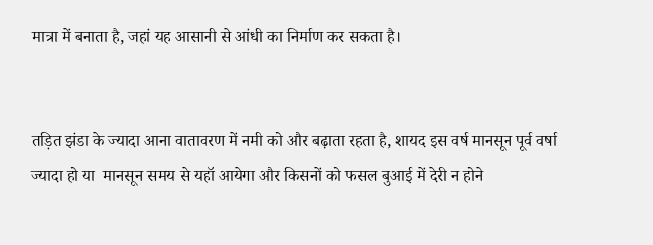मात्रा में बनाता है, जहां यह आसानी से आंधी का निर्माण कर सकता है।


तड़ित झंडा के ज्यादा आना वातावरण में नमी को और बढ़ाता रहता है, शायद इस वर्ष मानसून पूर्व वर्षा ज्यादा हो या  मानसून समय से यहॉ आयेगा और किसनों को फसल बुआई में देरी न होने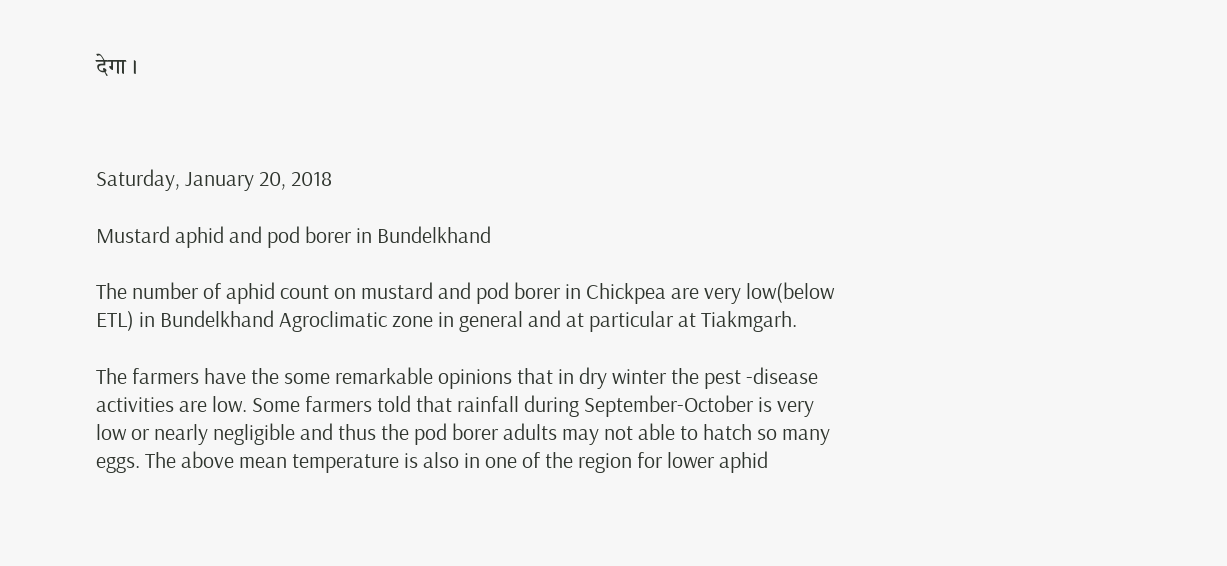देगा ।



Saturday, January 20, 2018

Mustard aphid and pod borer in Bundelkhand

The number of aphid count on mustard and pod borer in Chickpea are very low(below ETL) in Bundelkhand Agroclimatic zone in general and at particular at Tiakmgarh.

The farmers have the some remarkable opinions that in dry winter the pest -disease activities are low. Some farmers told that rainfall during September-October is very low or nearly negligible and thus the pod borer adults may not able to hatch so many eggs. The above mean temperature is also in one of the region for lower aphid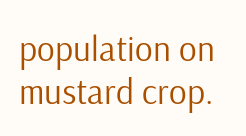population on mustard crop.